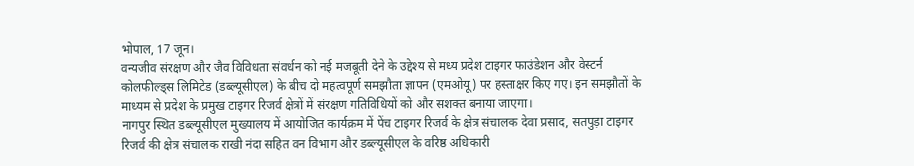भोपाल, 17 जून।
वन्यजीव संरक्षण और जैव विविधता संवर्धन को नई मजबूती देने के उद्देश्य से मध्य प्रदेश टाइगर फाउंडेशन और वेस्टर्न कोलफील्ड्स लिमिटेड (डब्ल्यूसीएल) के बीच दो महत्वपूर्ण समझौता ज्ञापन (एमओयू) पर हस्ताक्षर किए गए। इन समझौतों के माध्यम से प्रदेश के प्रमुख टाइगर रिजर्व क्षेत्रों में संरक्षण गतिविधियों को और सशक्त बनाया जाएगा।
नागपुर स्थित डब्ल्यूसीएल मुख्यालय में आयोजित कार्यक्रम में पेंच टाइगर रिजर्व के क्षेत्र संचालक देवा प्रसाद, सतपुड़ा टाइगर रिजर्व की क्षेत्र संचालक राखी नंदा सहित वन विभाग और डब्ल्यूसीएल के वरिष्ठ अधिकारी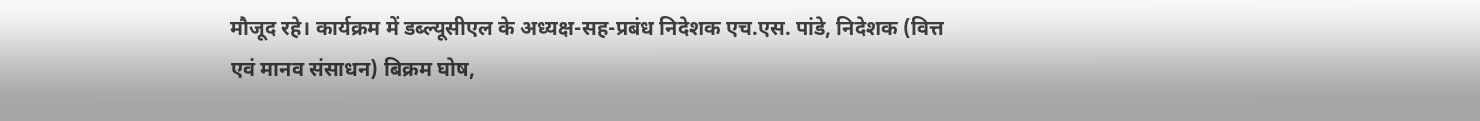मौजूद रहे। कार्यक्रम में डब्ल्यूसीएल के अध्यक्ष-सह-प्रबंध निदेशक एच.एस. पांडे, निदेशक (वित्त एवं मानव संसाधन) बिक्रम घोष,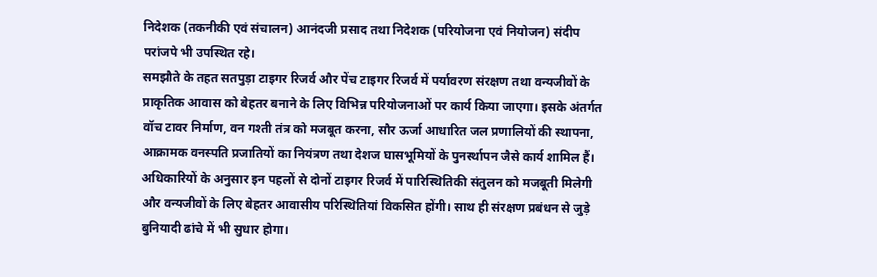निदेशक (तकनीकी एवं संचालन) आनंदजी प्रसाद तथा निदेशक (परियोजना एवं नियोजन) संदीप परांजपे भी उपस्थित रहे।
समझौते के तहत सतपुड़ा टाइगर रिजर्व और पेंच टाइगर रिजर्व में पर्यावरण संरक्षण तथा वन्यजीवों के प्राकृतिक आवास को बेहतर बनाने के लिए विभिन्न परियोजनाओं पर कार्य किया जाएगा। इसके अंतर्गत वॉच टावर निर्माण, वन गश्ती तंत्र को मजबूत करना, सौर ऊर्जा आधारित जल प्रणालियों की स्थापना, आक्रामक वनस्पति प्रजातियों का नियंत्रण तथा देशज घासभूमियों के पुनर्स्थापन जैसे कार्य शामिल हैं।
अधिकारियों के अनुसार इन पहलों से दोनों टाइगर रिजर्व में पारिस्थितिकी संतुलन को मजबूती मिलेगी और वन्यजीवों के लिए बेहतर आवासीय परिस्थितियां विकसित होंगी। साथ ही संरक्षण प्रबंधन से जुड़े बुनियादी ढांचे में भी सुधार होगा।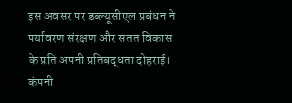इस अवसर पर डब्ल्यूसीएल प्रबंधन ने पर्यावरण संरक्षण और सतत विकास के प्रति अपनी प्रतिबद्धता दोहराई। कंपनी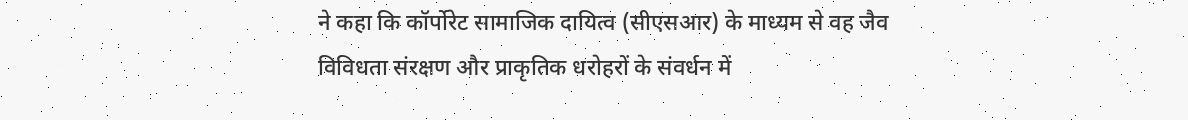ने कहा कि कॉर्पोरेट सामाजिक दायित्व (सीएसआर) के माध्यम से वह जैव विविधता संरक्षण और प्राकृतिक धरोहरों के संवर्धन में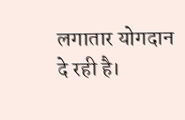लगातार योगदान दे रही है।